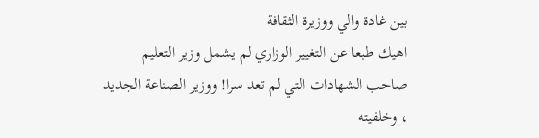بين غادة والي ووزيرة الثقافة
اهيك طبعا عن التغيير الوزاري لم يشمل وزير التعليم صاحب الشهادات التي لم تعد سرا! ووزير الصناعة الجديد ، وخلفيته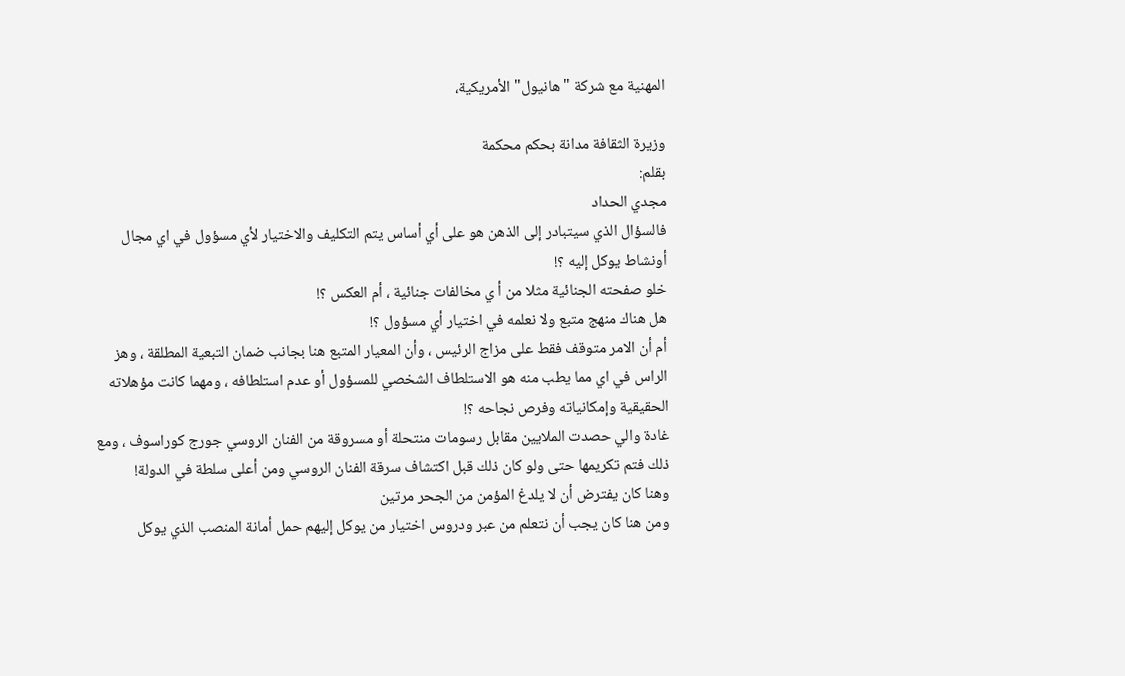المهنية مع شركة " هانيول" الأمريكية،

وزيرة الثقافة مدانة بحكم محكمة
بقلم:
مجدي الحداد
فالسؤال الذي سيتبادر إلى الذهن هو على أي أساس يتم التكليف والاختيار لأي مسؤول في اي مجال أونشاط يوكل إليه ؟!
خلو صفحته الجنائية مثلا من أ ي مخالفات جنائية ، أم العكس ؟!
هل هناك منهج متبع ولا نعلمه في اختيار أي مسؤول ؟!
أم أن الامر متوقف فقط على مزاج الرئيس ، وأن المعيار المتبع هنا بجانب ضمان التبعية المطلقة ، وهز الراس في اي مما يطب منه هو الاستلطاف الشخصي للمسؤول أو عدم استلطافه ، ومهما كانت مؤهلاته الحقيقية وإمكانياته وفرص نجاحه ؟!
غادة والي حصدت الملايين مقابل رسومات منتحلة أو مسروقة من الفنان الروسي جورج كوراسوف ، ومع ذلك فتم تكريمها حتى ولو كان ذلك قبل اكتشاف سرقة الفنان الروسي ومن أعلى سلطة في الدولة!
وهنا كان يفترض أن لا يلدغ المؤمن من الجحر مرتين
ومن هنا كان يجب أن نتعلم من عبر ودروس اختيار من يوكل إليهم حمل أمانة المنصب الذي يوكل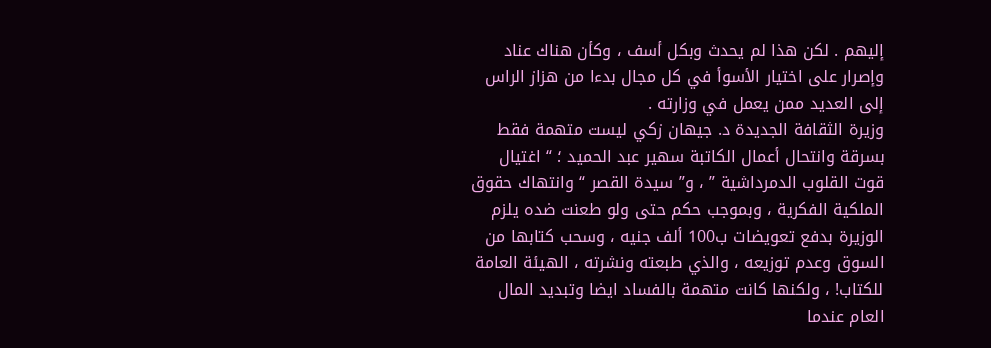إليهم . لكن هذا لم يحدث وبكل أسف ، وكأن هناك عناد وإصرار على اختيار الأسوأ في كل مجال بدءا من هزاز الراس إلى العديد ممن يعمل في وزارته .
وزيرة الثقافة الجديدة د. جيهان زكي ليست متهمة فقط بسرقة وانتحال أعمال الكاتبة سهير عبد الحميد ؛ “ اغتيال قوت القلوب الدمرداشية ” ، و” سيدة القصر “ وانتهاك حقوق الملكية الفكرية ، وبموجب حكم حتى ولو طعنت ضده يلزم الوزيرة بدفع تعويضات ب100 ألف جنيه ، وسحب كتابها من السوق وعدم توزيعه ، والذي طبعته ونشرته ، الهيئة العامة للكتاب! ، ولكنها كانت متهمة بالفساد ايضا وتبديد المال العام عندما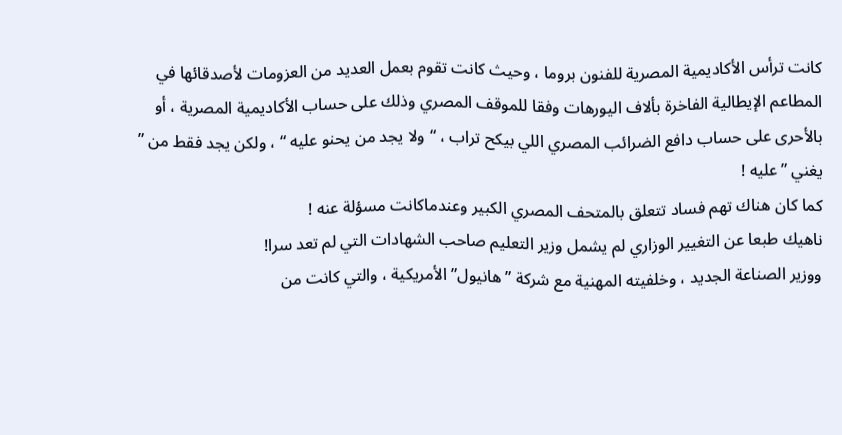كانت ترأس الأكاديمية المصرية للفنون بروما ، وحيث كانت تقوم بعمل العديد من العزومات لأصدقائها في المطاعم الإيطالية الفاخرة بألاف اليورهات وفقا للموقف المصري وذلك على حساب الأكاديمية المصرية ، أو بالأحرى على حساب دافع الضرائب المصري اللي بيكح تراب ، “ولا يجد من يحنو عليه “ ، ولكن يجد فقط من ” يغني ” عليه !
كما كان هناك تهم فساد تتعلق بالمتحف المصري الكبير وعندماكانت مسؤلة عنه !
ناهيك طبعا عن التغيير الوزاري لم يشمل وزير التعليم صاحب الشهادات التي لم تعد سرا!
ووزير الصناعة الجديد ، وخلفيته المهنية مع شركة ” هانيول” الأمريكية ، والتي كانت من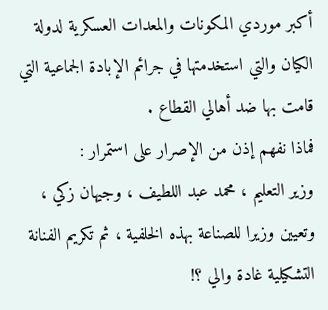أكبر موردي المكونات والمعدات العسكرية لدولة الكيان والتي استخدمتها في جرائم الإبادة الجماعية التي قامت بها ضد أهالي القطاع .
فماذا نفهم إذن من الإصرار على استمرار :
وزير التعليم ، محمد عبد اللطيف ، وجيهان زكي ، وتعيين وزيرا للصناعة بهذه الخلفية ، ثم تكريم الفنانة التشكيلية غادة والي ؟!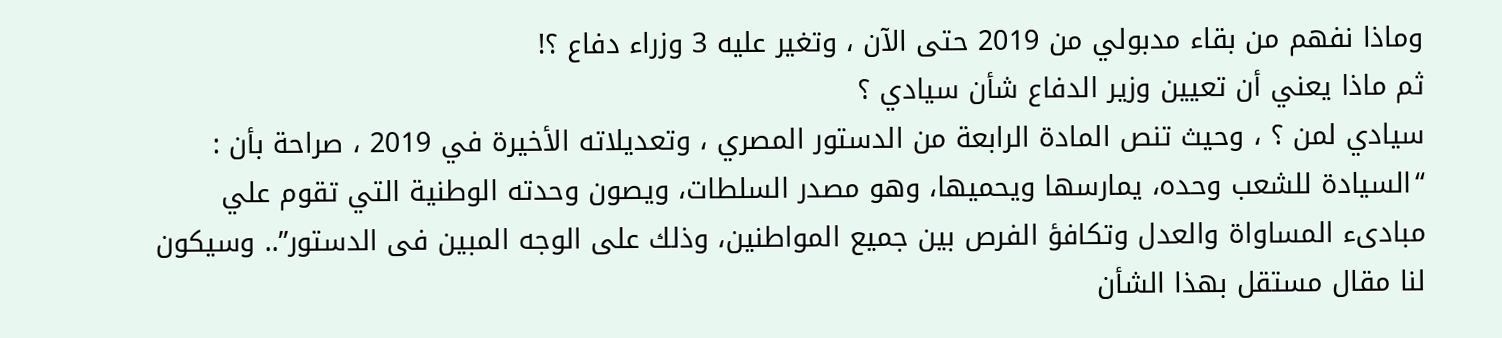وماذا نفهم من بقاء مدبولي من 2019 حتى الآن ، وتغير عليه 3 وزراء دفاع ؟!
ثم ماذا يعني أن تعيين وزير الدفاع شأن سيادي ؟
سيادي لمن ؟ ، وحيث تنص المادة الرابعة من الدستور المصري ، وتعديلاته الأخيرة في 2019 ، صراحة بأن : “السيادة للشعب وحده، يمارسها ويحميها، وهو مصدر السلطات، ويصون وحدته الوطنية التي تقوم علي مبادىء المساواة والعدل وتكافؤ الفرص بين جميع المواطنين، وذلك على الوجه المبين فى الدستور”.. وسيكون لنا مقال مستقل بهذا الشأن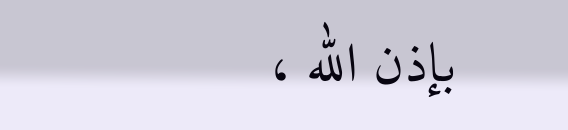بإذن الله ،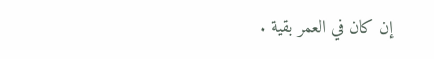إن كان في العمر بقية .